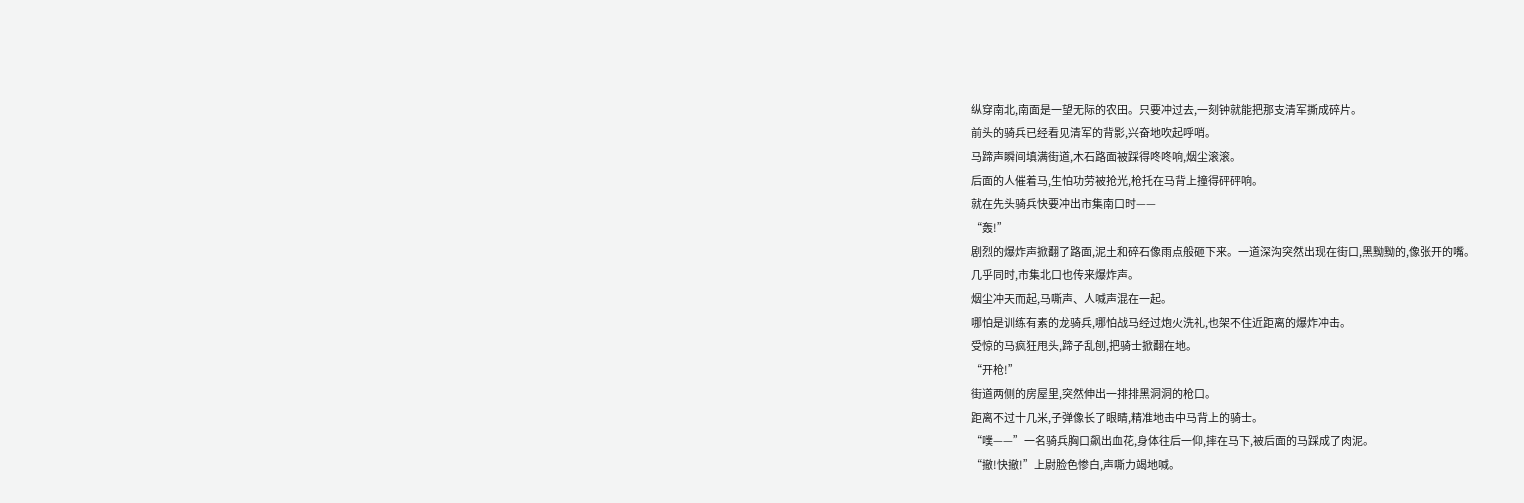纵穿南北,南面是一望无际的农田。只要冲过去,一刻钟就能把那支清军撕成碎片。
前头的骑兵已经看见清军的背影,兴奋地吹起呼哨。
马蹄声瞬间填满街道,木石路面被踩得咚咚响,烟尘滚滚。
后面的人催着马,生怕功劳被抢光,枪托在马背上撞得砰砰响。
就在先头骑兵快要冲出市集南口时——
“轰!”
剧烈的爆炸声掀翻了路面,泥土和碎石像雨点般砸下来。一道深沟突然出现在街口,黑黝黝的,像张开的嘴。
几乎同时,市集北口也传来爆炸声。
烟尘冲天而起,马嘶声、人喊声混在一起。
哪怕是训练有素的龙骑兵,哪怕战马经过炮火洗礼,也架不住近距离的爆炸冲击。
受惊的马疯狂甩头,蹄子乱刨,把骑士掀翻在地。
“开枪!”
街道两侧的房屋里,突然伸出一排排黑洞洞的枪口。
距离不过十几米,子弹像长了眼睛,精准地击中马背上的骑士。
“噗——”一名骑兵胸口飙出血花,身体往后一仰,摔在马下,被后面的马踩成了肉泥。
“撤!快撤!”上尉脸色惨白,声嘶力竭地喊。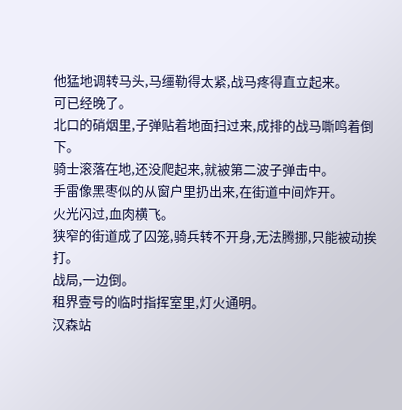他猛地调转马头,马缰勒得太紧,战马疼得直立起来。
可已经晚了。
北口的硝烟里,子弹贴着地面扫过来,成排的战马嘶鸣着倒下。
骑士滚落在地,还没爬起来,就被第二波子弹击中。
手雷像黑枣似的从窗户里扔出来,在街道中间炸开。
火光闪过,血肉横飞。
狭窄的街道成了囚笼,骑兵转不开身,无法腾挪,只能被动挨打。
战局,一边倒。
租界壹号的临时指挥室里,灯火通明。
汉森站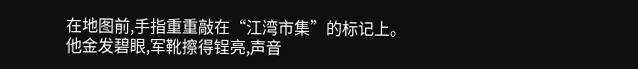在地图前,手指重重敲在“江湾市集”的标记上。他金发碧眼,军靴擦得锃亮,声音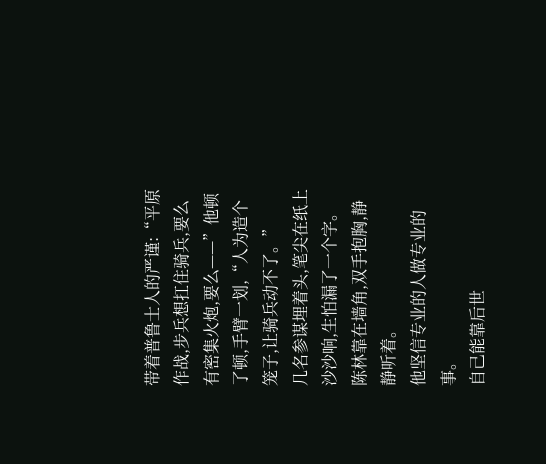带着普鲁士人的严谨:“平原作战,步兵想扛住骑兵,要么有密集火炮,要么——”他顿了顿,手臂一划,“人为造个笼子,让骑兵动不了。”
几名参谋埋着头,笔尖在纸上沙沙响,生怕漏了一个字。
陈林靠在墙角,双手抱胸,静静听着。
他坚信专业的人做专业的事。
自己能靠后世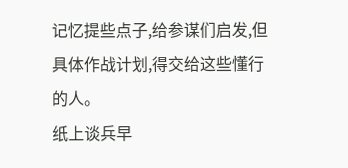记忆提些点子,给参谋们启发,但具体作战计划,得交给这些懂行的人。
纸上谈兵早